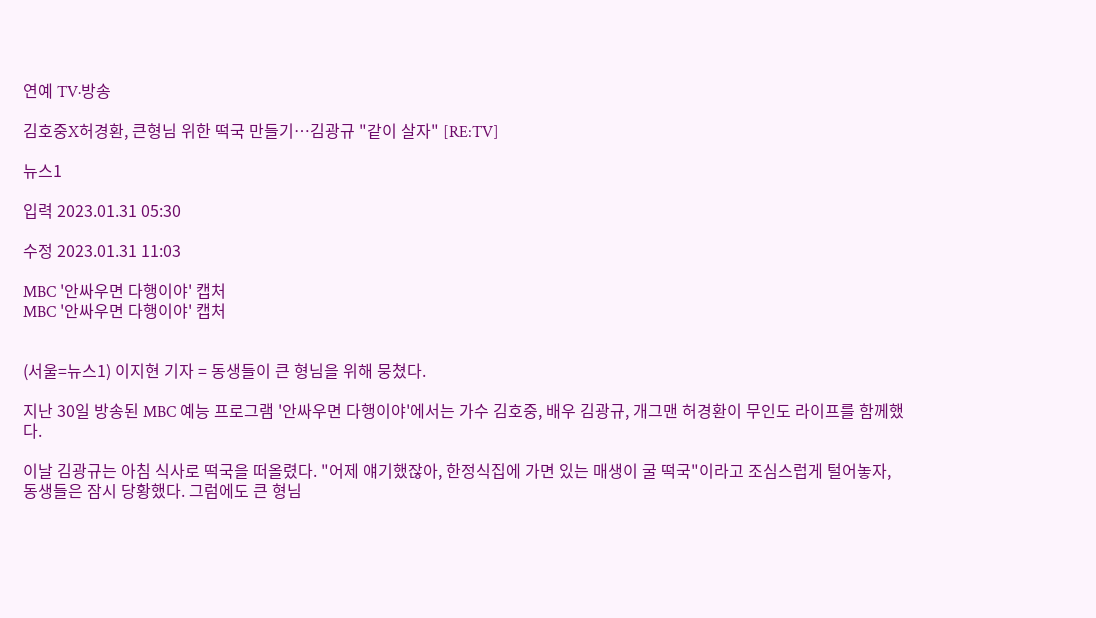연예 TV·방송

김호중X허경환, 큰형님 위한 떡국 만들기…김광규 "같이 살자" [RE:TV]

뉴스1

입력 2023.01.31 05:30

수정 2023.01.31 11:03

MBC '안싸우면 다행이야' 캡처
MBC '안싸우면 다행이야' 캡처


(서울=뉴스1) 이지현 기자 = 동생들이 큰 형님을 위해 뭉쳤다.

지난 30일 방송된 MBC 예능 프로그램 '안싸우면 다행이야'에서는 가수 김호중, 배우 김광규, 개그맨 허경환이 무인도 라이프를 함께했다.

이날 김광규는 아침 식사로 떡국을 떠올렸다. "어제 얘기했잖아, 한정식집에 가면 있는 매생이 굴 떡국"이라고 조심스럽게 털어놓자, 동생들은 잠시 당황했다. 그럼에도 큰 형님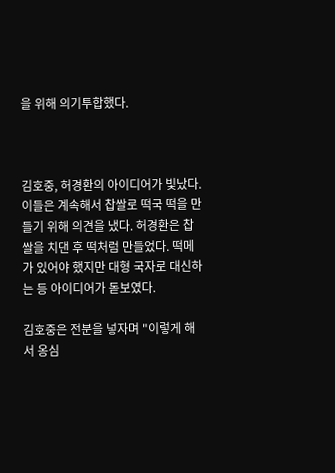을 위해 의기투합했다.



김호중, 허경환의 아이디어가 빛났다. 이들은 계속해서 찹쌀로 떡국 떡을 만들기 위해 의견을 냈다. 허경환은 찹쌀을 치댄 후 떡처럼 만들었다. 떡메가 있어야 했지만 대형 국자로 대신하는 등 아이디어가 돋보였다.

김호중은 전분을 넣자며 "이렇게 해서 옹심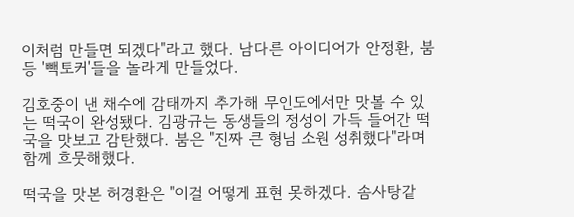이처럼 만들면 되겠다"라고 했다. 남다른 아이디어가 안정환, 붐 등 '빽토커'들을 놀라게 만들었다.

김호중이 낸 채수에 감태까지 추가해 무인도에서만 맛볼 수 있는 떡국이 완성됐다. 김광규는 동생들의 정성이 가득 들어간 떡국을 맛보고 감탄했다. 붐은 "진짜 큰 형님 소원 성취했다"라며 함께 흐뭇해했다.

떡국을 맛본 허경환은 "이걸 어떻게 표현 못하겠다. 솜사탕같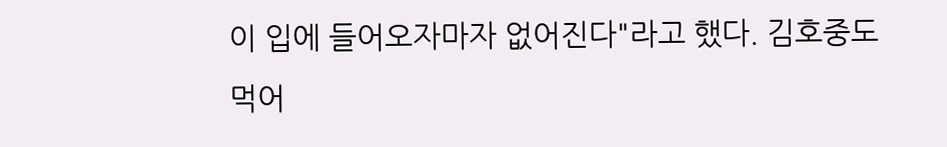이 입에 들어오자마자 없어진다"라고 했다. 김호중도 먹어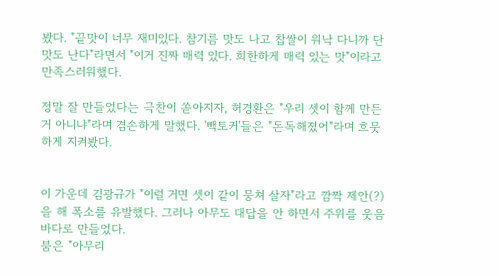봤다. "끝맛이 너무 재미있다. 참기름 맛도 나고 찹쌀이 워낙 다니까 단맛도 난다"라면서 "이거 진짜 매력 있다. 희한하게 매력 있는 맛"이라고 만족스러워했다.

정말 잘 만들었다는 극찬이 쏟아지자, 허경환은 "우리 셋이 함께 만든 거 아니냐"라며 겸손하게 말했다. '빽토커'들은 "돈독해졌어"라며 흐뭇하게 지켜봤다.


이 가운데 김광규가 "이럴 거면 셋이 같이 뭉쳐 살자"라고 깜짝 제안(?)을 해 폭소를 유발했다. 그러나 아무도 대답을 안 하면서 주위를 웃음바다로 만들었다.
붐은 "아무리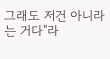그래도 저건 아니라는 거다"라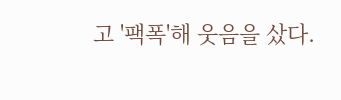고 '팩폭'해 웃음을 샀다.